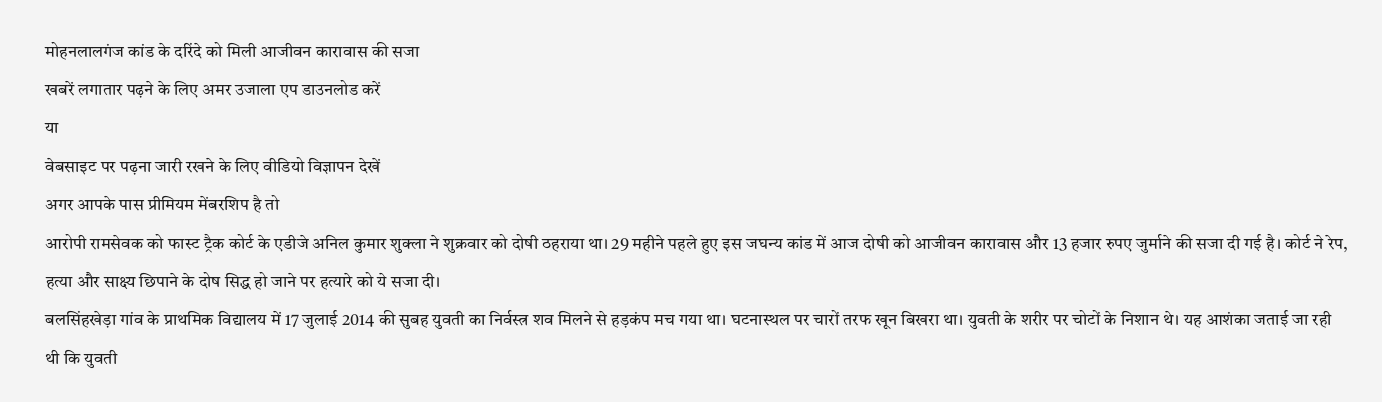मोहनलालगंज कांड के दरिंदे को मिली आजीवन कारावास की सजा
खबरें लगातार पढ़ने के लिए अमर उजाला एप डाउनलोड करें
या
वेबसाइट पर पढ़ना जारी रखने के लिए वीडियो विज्ञापन देखें
अगर आपके पास प्रीमियम मेंबरशिप है तो
आरोपी रामसेवक को फास्ट ट्रैक कोर्ट के एडीजे अनिल कुमार शुक्ला ने शुक्रवार को दोषी ठहराया था। 29 महीने पहले हुए इस जघन्य कांड में आज दोषी को आजीवन कारावास और 13 हजार रुपए जुर्माने की सजा दी गई है। कोर्ट ने रेप, हत्या और साक्ष्य छिपाने के दोष सिद्ध हो जाने पर हत्यारे को ये सजा दी।
बलसिंहखेड़ा गांव के प्राथमिक विद्यालय में 17 जुलाई 2014 की सुबह युवती का निर्वस्त्र शव मिलने से हड़कंप मच गया था। घटनास्थल पर चारों तरफ खून बिखरा था। युवती के शरीर पर चोटों के निशान थे। यह आशंका जताई जा रही थी कि युवती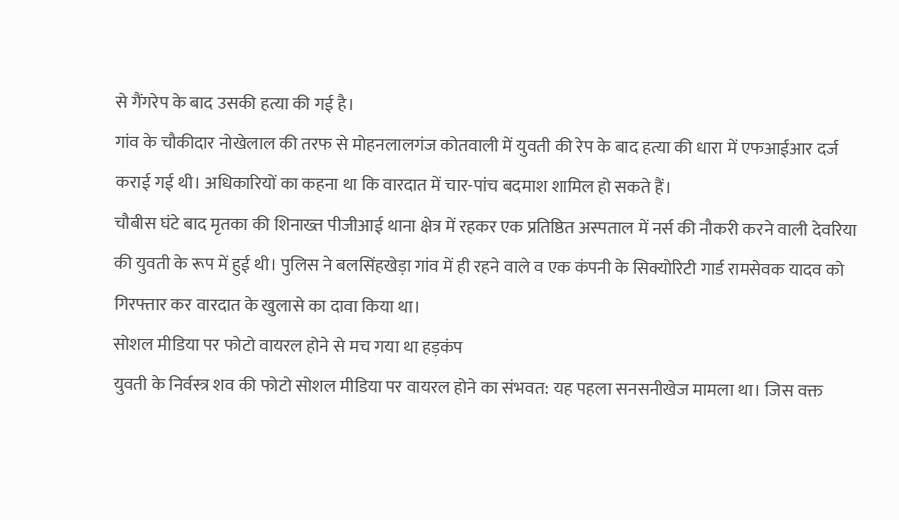से गैंगरेप के बाद उसकी हत्या की गई है।
गांव के चौकीदार नोखेलाल की तरफ से मोहनलालगंज कोतवाली में युवती की रेप के बाद हत्या की धारा में एफआईआर दर्ज कराई गई थी। अधिकारियों का कहना था कि वारदात में चार-पांच बदमाश शामिल हो सकते हैं।
चौबीस घंटे बाद मृतका की शिनाख्त पीजीआई थाना क्षेत्र में रहकर एक प्रतिष्ठित अस्पताल में नर्स की नौकरी करने वाली देवरिया की युवती के रूप में हुई थी। पुलिस ने बलसिंहखेड़ा गांव में ही रहने वाले व एक कंपनी के सिक्योरिटी गार्ड रामसेवक यादव को गिरफ्तार कर वारदात के खुलासे का दावा किया था।
सोशल मीडिया पर फोटो वायरल होने से मच गया था हड़कंप
युवती के निर्वस्त्र शव की फोटो सोशल मीडिया पर वायरल होने का संभवत: यह पहला सनसनीखेज मामला था। जिस वक्त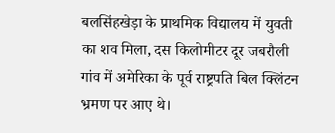बलसिंहखेड़ा के प्राथमिक विद्यालय में युवती का शव मिला, दस किलोमीटर दूर जबरौली गांव में अमेरिका के पूर्व राष्ट्रपति बिल क्लिंटन भ्रमण पर आए थे।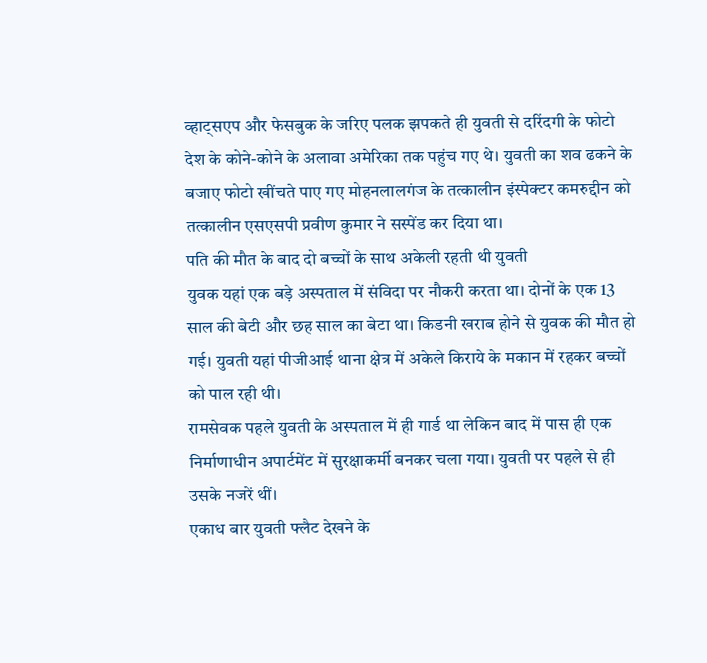व्हाट्सएप और फेसबुक के जरिए पलक झपकते ही युवती से दरिंदगी के फोटो देश के कोने-कोने के अलावा अमेरिका तक पहुंच गए थे। युवती का शव ढकने के बजाए फोटो खींचते पाए गए मोहनलालगंज के तत्कालीन इंस्पेक्टर कमरुद्दीन को तत्कालीन एसएसपी प्रवीण कुमार ने सस्पेंड कर दिया था।
पति की मौत के बाद दो बच्चों के साथ अकेली रहती थी युवती
युवक यहां एक बड़े अस्पताल में संविदा पर नौकरी करता था। दोनों के एक 13 साल की बेटी और छह साल का बेटा था। किडनी खराब होने से युवक की मौत हो गई। युवती यहां पीजीआई थाना क्षेत्र में अकेले किराये के मकान में रहकर बच्चों को पाल रही थी।
रामसेवक पहले युवती के अस्पताल में ही गार्ड था लेकिन बाद में पास ही एक निर्माणाधीन अपार्टमेंट में सुरक्षाकर्मी बनकर चला गया। युवती पर पहले से ही उसके नजरें थीं।
एकाध बार युवती फ्लैट देखने के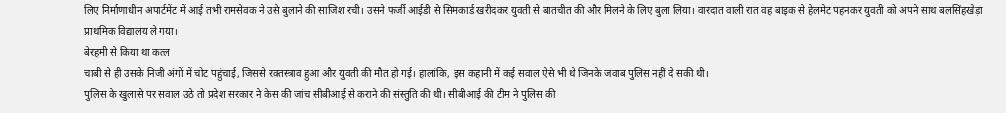लिए निर्माणाधीन अपार्टमेंट में आई तभी रामसेवक ने उसे बुलाने की साजिश रची। उसने फर्जी आईडी से सिमकार्ड खरीदकर युवती से बातचीत की और मिलने के लिए बुला लिया। वारदात वाली रात वह बाइक से हेलमेट पहनकर युवती को अपने साथ बलसिंहखेड़ा प्राथमिक विद्यालय ले गया।
बेरहमी से किया था कत्ल
चाबी से ही उसके निजी अंगों में चोट पहुंचाई, जिससे रक्तस्त्राव हुआ और युवती की मौत हो गई। हालांकि, इस कहानी में कई सवाल ऐसे भी थे जिनके जवाब पुलिस नहीं दे सकी थी।
पुलिस के खुलासे पर सवाल उठे तो प्रदेश सरकार ने केस की जांच सीबीआई से कराने की संस्तुति की थी। सीबीआई की टीम ने पुलिस की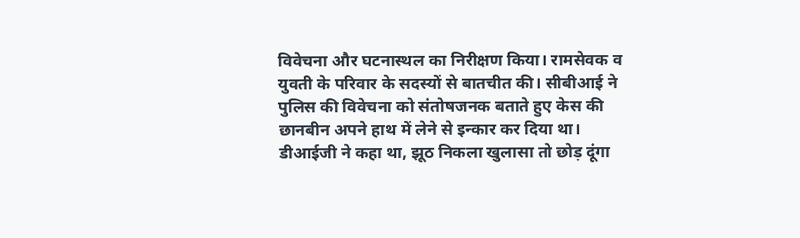विवेचना और घटनास्थल का निरीक्षण किया। रामसेवक व युवती के परिवार के सदस्यों से बातचीत की। सीबीआई ने पुलिस की विवेचना को संतोषजनक बताते हुए केस की छानबीन अपने हाथ में लेने से इन्कार कर दिया था।
डीआईजी ने कहा था, झूठ निकला खुलासा तो छोड़ दूंगा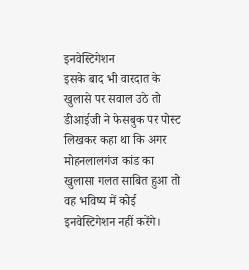इनवेस्टिगेशन
इसके बाद भी वारदात के खुलासे पर सवाल उठे तो डीआईजी ने फेसबुक पर पोस्ट लिखकर कहा था कि अगर मोहनलालगंज कांड का खुलासा गलत साबित हुआ तो वह भविष्य में कोई इनवेस्टिगेशन नहीं करेंगे।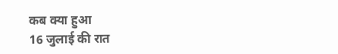कब क्या हुआ
16 जुलाई की रात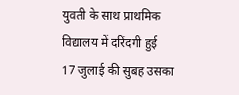युवती के साथ प्राथमिक विद्यालय में दरिंदगी हुई
17 जुलाई की सुबह उसका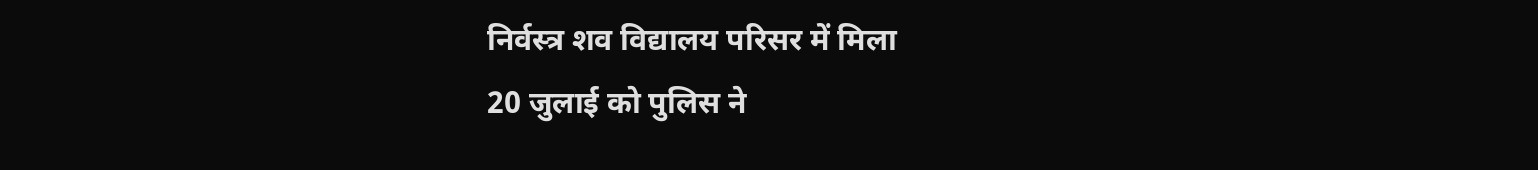निर्वस्त्र शव विद्यालय परिसर में मिला
20 जुलाई को पुलिस ने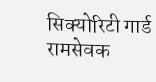सिक्योरिटी गार्ड रामसेवक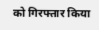को गिरफ्तार किया